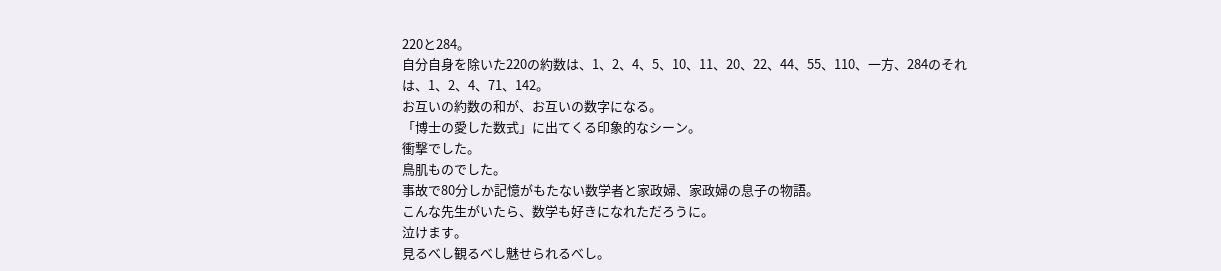220と284。
自分自身を除いた220の約数は、1、2、4、5、10、11、20、22、44、55、110、一方、284のそれは、1、2、4、71、142。
お互いの約数の和が、お互いの数字になる。
「博士の愛した数式」に出てくる印象的なシーン。
衝撃でした。
鳥肌ものでした。
事故で80分しか記憶がもたない数学者と家政婦、家政婦の息子の物語。
こんな先生がいたら、数学も好きになれただろうに。
泣けます。
見るべし観るべし魅せられるべし。